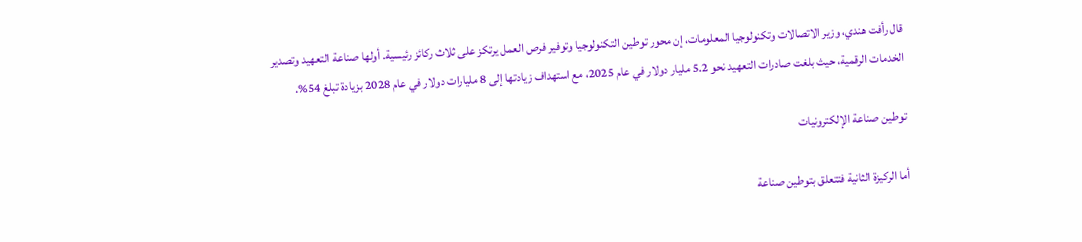قال رأفت هندي، وزير الاتصالات وتكنولوجيا المعلومات، إن محور توطين التكنولوجيا وتوفير فرص العمل يرتكز على ثلاث ركائز رئيسية. أولها صناعة التعهيد وتصدير الخدمات الرقمية، حيث بلغت صادرات التعهيد نحو 5.2 مليار دولار في عام 2025، مع استهداف زيادتها إلى 8 مليارات دولار في عام 2028 بزيادة تبلغ 54%.

توطين صناعة الإلكترونيات

أما الركيزة الثانية فتتعلق بتوطين صناعة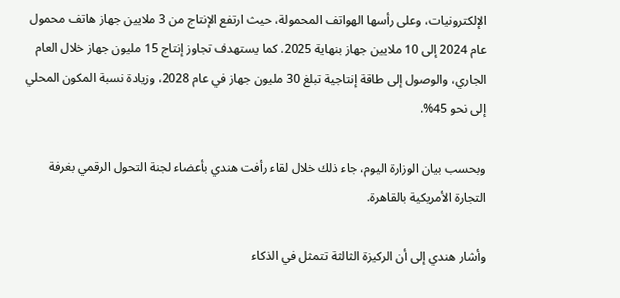الإلكترونيات، وعلى رأسها الهواتف المحمولة، حيث ارتفع الإنتاج من 3 ملايين جهاز هاتف محمول عام 2024 إلى 10 ملايين جهاز بنهاية 2025. كما يستهدف تجاوز إنتاج 15 مليون جهاز خلال العام الجاري، والوصول إلى طاقة إنتاجية تبلغ 30 مليون جهاز في عام 2028، وزيادة نسبة المكون المحلي إلى نحو 45%.

وبحسب بيان الوزارة اليوم، جاء ذلك خلال لقاء رأفت هندي بأعضاء لجنة التحول الرقمي بغرفة التجارة الأمريكية بالقاهرة.

وأشار هندي إلى أن الركيزة الثالثة تتمثل في الذكاء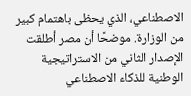الاصطناعي، الذي يحظى باهتمام كبير من الوزارة. موضحًا أن مصر أطلقت الإصدار الثاني من الاستراتيجية الوطنية للذكاء الاصطناعي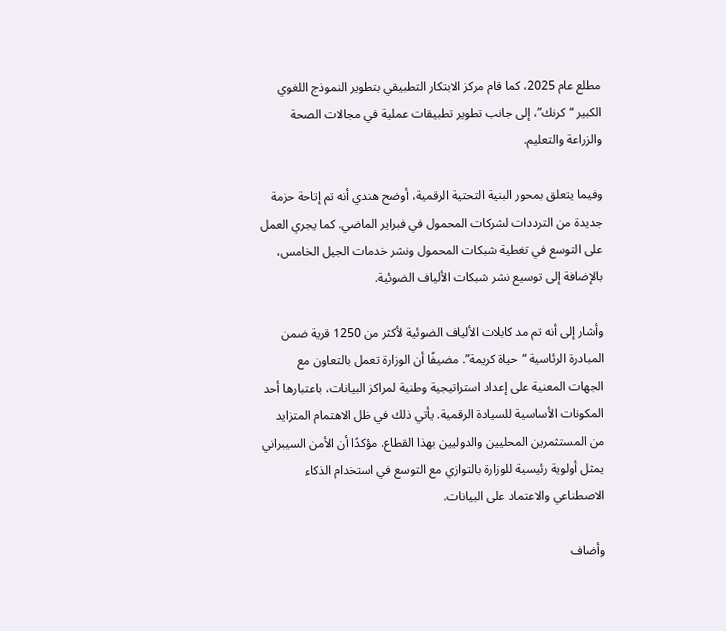مطلع عام 2025، كما قام مركز الابتكار التطبيقي بتطوير النموذج اللغوي الكبير “كرنك”، إلى جانب تطوير تطبيقات عملية في مجالات الصحة والزراعة والتعليم.

وفيما يتعلق بمحور البنية التحتية الرقمية، أوضح هندي أنه تم إتاحة حزمة جديدة من الترددات لشركات المحمول في فبراير الماضي. كما يجري العمل على التوسع في تغطية شبكات المحمول ونشر خدمات الجيل الخامس، بالإضافة إلى توسيع نشر شبكات الألياف الضوئية.

وأشار إلى أنه تم مد كابلات الألياف الضوئية لأكثر من 1250 قرية ضمن المبادرة الرئاسية “حياة كريمة”. مضيفًا أن الوزارة تعمل بالتعاون مع الجهات المعنية على إعداد استراتيجية وطنية لمراكز البيانات، باعتبارها أحد المكونات الأساسية للسيادة الرقمية. يأتي ذلك في ظل الاهتمام المتزايد من المستثمرين المحليين والدوليين بهذا القطاع. مؤكدًا أن الأمن السيبراني يمثل أولوية رئيسية للوزارة بالتوازي مع التوسع في استخدام الذكاء الاصطناعي والاعتماد على البيانات.

وأضاف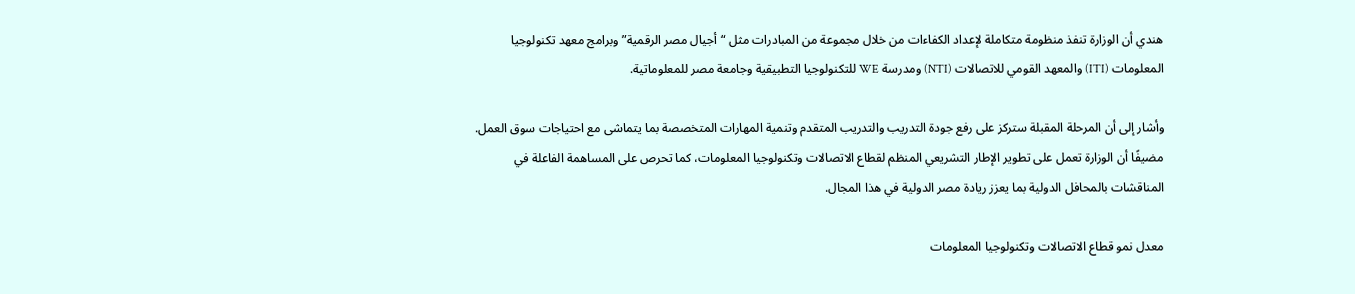هندي أن الوزارة تنفذ منظومة متكاملة لإعداد الكفاءات من خلال مجموعة من المبادرات مثل “أجيال مصر الرقمية” وبرامج معهد تكنولوجيا المعلومات (ITI) والمعهد القومي للاتصالات (NTI) ومدرسة WE للتكنولوجيا التطبيقية وجامعة مصر للمعلوماتية.

وأشار إلى أن المرحلة المقبلة ستركز على رفع جودة التدريب والتدريب المتقدم وتنمية المهارات المتخصصة بما يتماشى مع احتياجات سوق العمل. مضيفًا أن الوزارة تعمل على تطوير الإطار التشريعي المنظم لقطاع الاتصالات وتكنولوجيا المعلومات، كما تحرص على المساهمة الفاعلة في المناقشات بالمحافل الدولية بما يعزز ريادة مصر الدولية في هذا المجال.

معدل نمو قطاع الاتصالات وتكنولوجيا المعلومات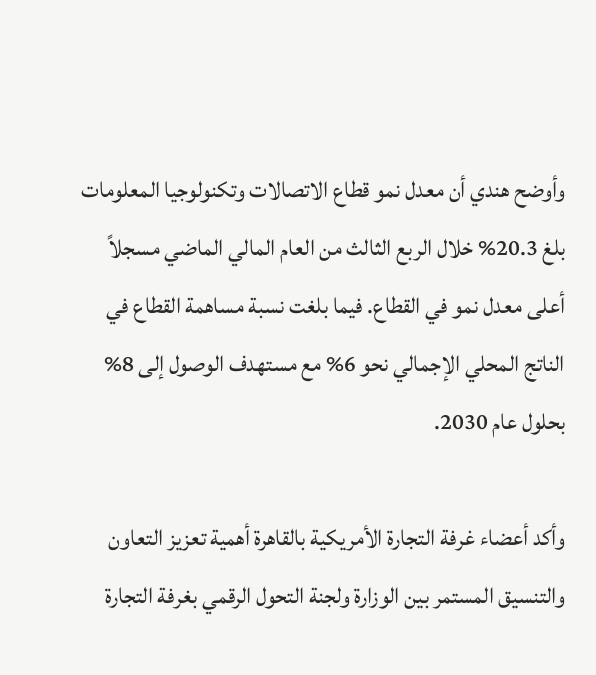وأوضح هندي أن معدل نمو قطاع الاتصالات وتكنولوجيا المعلومات بلغ 20.3% خلال الربع الثالث من العام المالي الماضي مسجلاً أعلى معدل نمو في القطاع. فيما بلغت نسبة مساهمة القطاع في الناتج المحلي الإجمالي نحو 6% مع مستهدف الوصول إلى 8% بحلول عام 2030.

وأكد أعضاء غرفة التجارة الأمريكية بالقاهرة أهمية تعزيز التعاون والتنسيق المستمر بين الوزارة ولجنة التحول الرقمي بغرفة التجارة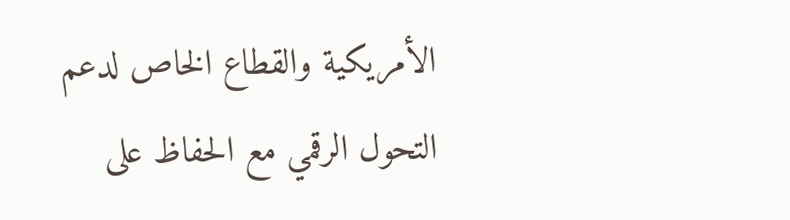الأمريكية والقطاع الخاص لدعم التحول الرقمي مع الحفاظ على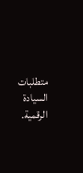متطلبات السيادة الرقمية.